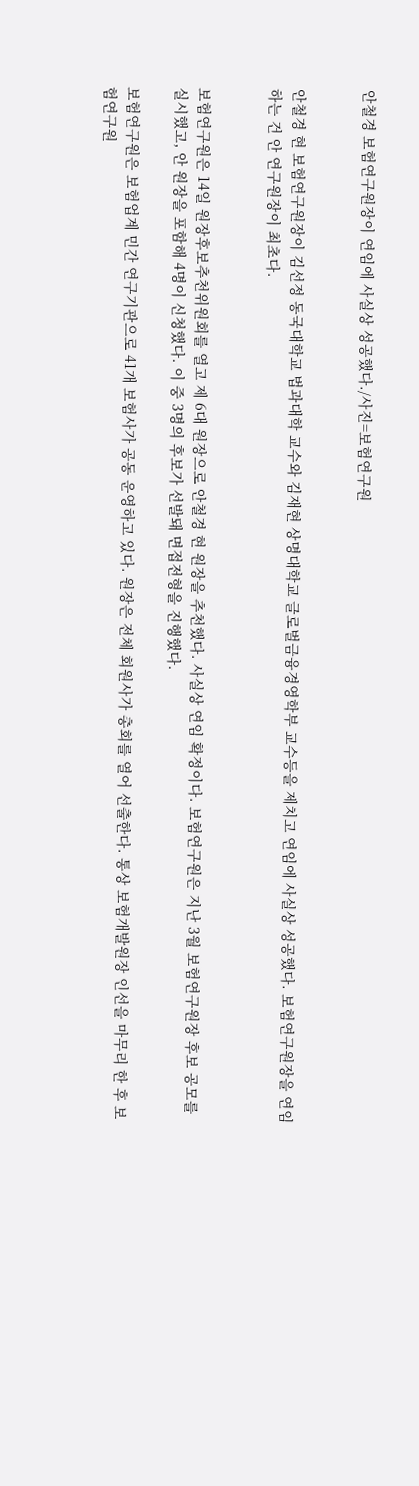안철경 보험연구원장이 연임에 사실상 성공했다./사진=보험연구원


안철경 현 보험연구원장이 김선정 동국대학교 법과대학 교수와 김재현 상명대학교 글로벌금융경영학부 교수등을 제치고 연임에 사실상 성공했다. 보험연구원장을 연임하는 건 안 연구원장이 최초다.


보험연구원은 14일 원장후보추천위원회를 열고 제 6대 원장으로 안철경 현 원장을 추천했다. 사실상 연임 확정이다. 보험연구원은 지난 3월 보험연구원장 후보 공모를 실시했고, 안 원장을 포함해 4명이 신청했다. 이 중 3명의 후보가 선발돼 면접전형을 진행했다.

보험연구원은 보험업계 민간 연구기관으로 41개 보험사가 공동 운영하고 있다. 원장은 전체 회원사가 총회를 열어 선출한다. 통상 보험개발원장 인선을 마무리 한 후 보험연구원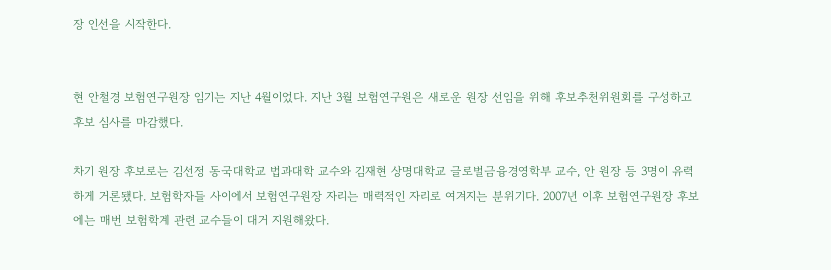장 인선을 시작한다.


현 안철경 보험연구원장 임기는 지난 4월이었다. 지난 3월 보험연구원은 새로운 원장 선임을 위해 후보추천위원회를 구성하고 후보 심사를 마감했다.

차기 원장 후보로는 김선정 동국대학교 법과대학 교수와 김재현 상명대학교 글로벌금융경영학부 교수, 안 원장 등 3명이 유력하게 거론됐다. 보험학자들 사이에서 보험연구원장 자리는 매력적인 자리로 여겨지는 분위기다. 2007년 이후 보험연구원장 후보에는 매번 보험학계 관련 교수들이 대거 지원해왔다.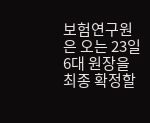보험연구원은 오는 23일 6대 원장을 최종 확정할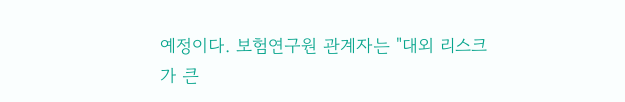예정이다. 보험연구원 관계자는 "대외 리스크가 큰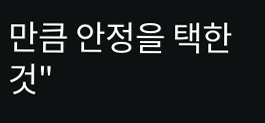만큼 안정을 택한 것"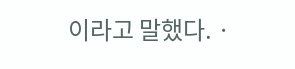이라고 말했다. ·